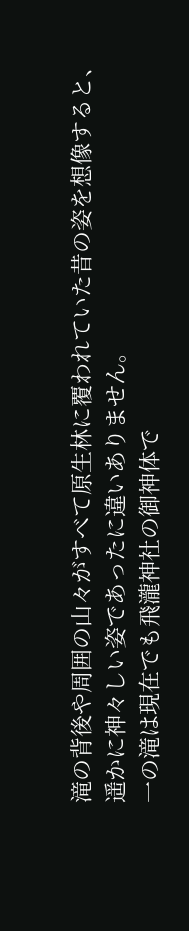滝の背後や周囲の山々がすべて原生林に覆われていた昔の姿を想像すると、
遥かに神々しい姿であったに違いありません。
一の滝は現在でも飛瀧神社の御神体で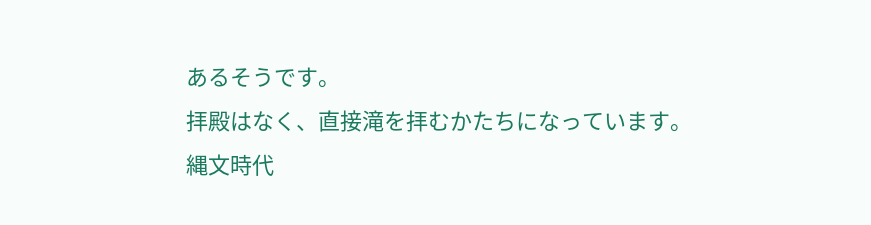あるそうです。
拝殿はなく、直接滝を拝むかたちになっています。
縄文時代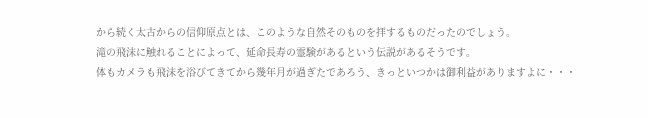から続く太古からの信仰原点とは、このような自然そのものを拝するものだったのでしょう。
滝の飛沫に触れることによって、延命長寿の霊験があるという伝説があるそうです。
体もカメラも飛沫を浴びてきてから幾年月が過ぎたであろう、きっといつかは御利益がありますよに・・・